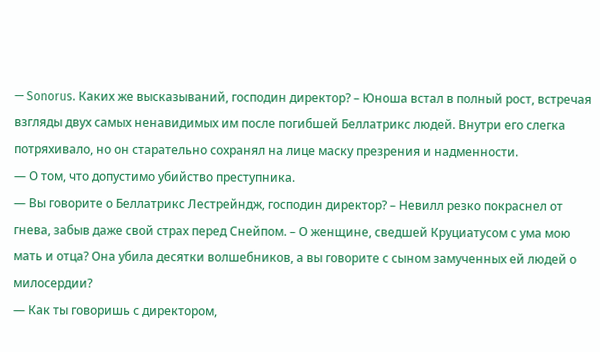— Sonorus. Каких же высказываний, господин директор? – Юноша встал в полный рост, встречая взгляды двух самых ненавидимых им после погибшей Беллатрикс людей. Внутри его слегка потряхивало, но он старательно сохранял на лице маску презрения и надменности.
— О том, что допустимо убийство преступника.
— Вы говорите о Беллатрикс Лестрейндж, господин директор? – Невилл резко покраснел от гнева, забыв даже свой страх перед Снейпом. – О женщине, сведшей Круциатусом с ума мою мать и отца? Она убила десятки волшебников, а вы говорите с сыном замученных ей людей о милосердии?
— Как ты говоришь с директором,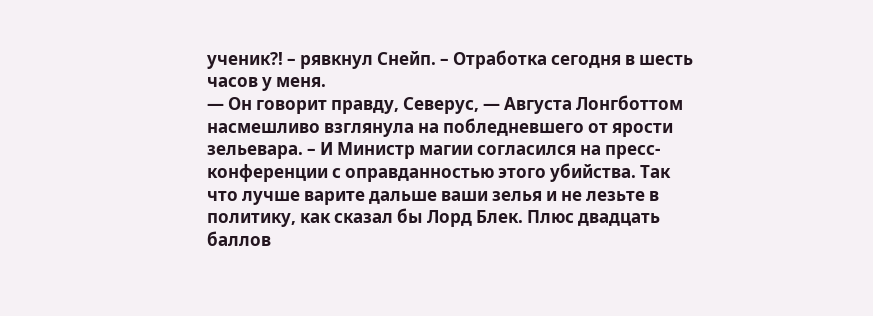ученик?! – рявкнул Снейп. – Отработка сегодня в шесть часов у меня.
— Он говорит правду, Северус, — Августа Лонгботтом насмешливо взглянула на побледневшего от ярости зельевара. – И Министр магии согласился на пресс-конференции с оправданностью этого убийства. Так что лучше варите дальше ваши зелья и не лезьте в политику, как сказал бы Лорд Блек. Плюс двадцать баллов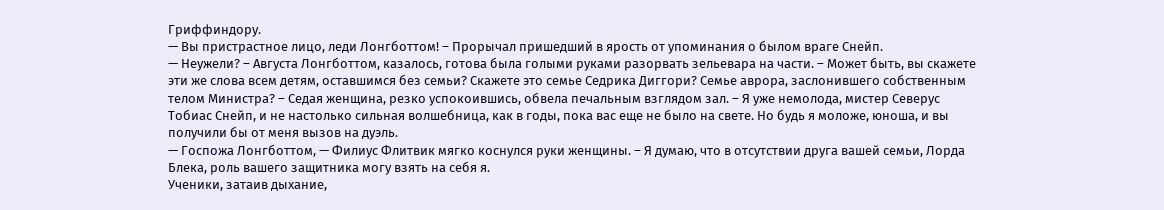Гриффиндору.
— Вы пристрастное лицо, леди Лонгботтом! – Прорычал пришедший в ярость от упоминания о былом враге Снейп.
— Неужели? – Августа Лонгботтом, казалось, готова была голыми руками разорвать зельевара на части. – Может быть, вы скажете эти же слова всем детям, оставшимся без семьи? Скажете это семье Седрика Диггори? Семье аврора, заслонившего собственным телом Министра? – Седая женщина, резко успокоившись, обвела печальным взглядом зал. – Я уже немолода, мистер Северус Тобиас Снейп, и не настолько сильная волшебница, как в годы, пока вас еще не было на свете. Но будь я моложе, юноша, и вы получили бы от меня вызов на дуэль.
— Госпожа Лонгботтом, — Филиус Флитвик мягко коснулся руки женщины. – Я думаю, что в отсутствии друга вашей семьи, Лорда Блека, роль вашего защитника могу взять на себя я.
Ученики, затаив дыхание,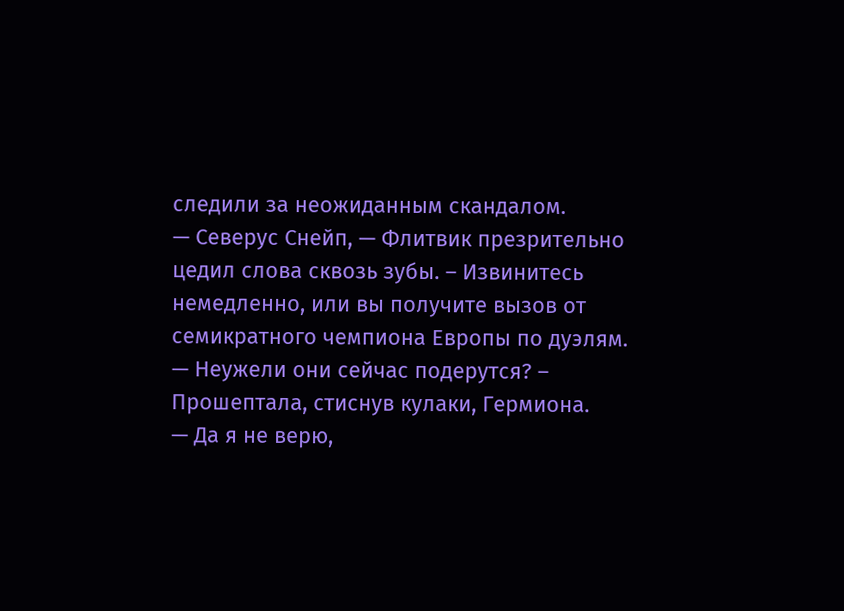следили за неожиданным скандалом.
— Северус Снейп, — Флитвик презрительно цедил слова сквозь зубы. – Извинитесь немедленно, или вы получите вызов от семикратного чемпиона Европы по дуэлям.
— Неужели они сейчас подерутся? – Прошептала, стиснув кулаки, Гермиона.
— Да я не верю,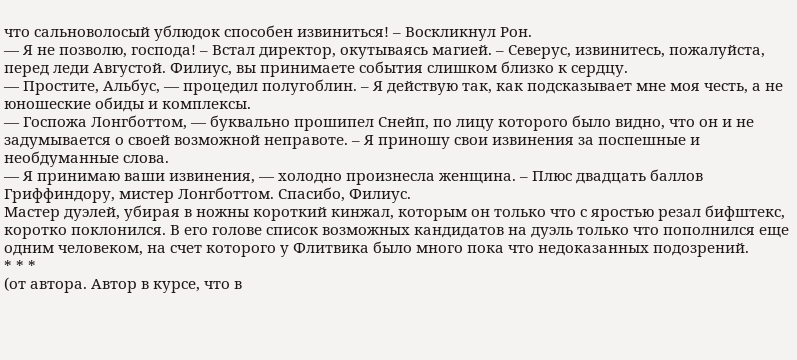что сальноволосый ублюдок способен извиниться! – Воскликнул Рон.
— Я не позволю, господа! – Встал директор, окутываясь магией. – Северус, извинитесь, пожалуйста, перед леди Августой. Филиус, вы принимаете события слишком близко к сердцу.
— Простите, Альбус, — процедил полугоблин. – Я действую так, как подсказывает мне моя честь, а не юношеские обиды и комплексы.
— Госпожа Лонгботтом, — буквально прошипел Снейп, по лицу которого было видно, что он и не задумывается о своей возможной неправоте. – Я приношу свои извинения за поспешные и необдуманные слова.
— Я принимаю ваши извинения, — холодно произнесла женщина. – Плюс двадцать баллов Гриффиндору, мистер Лонгботтом. Спасибо, Филиус.
Мастер дуэлей, убирая в ножны короткий кинжал, которым он только что с яростью резал бифштекс, коротко поклонился. В его голове список возможных кандидатов на дуэль только что пополнился еще одним человеком, на счет которого у Флитвика было много пока что недоказанных подозрений.
* * *
(от автора. Автор в курсе, что в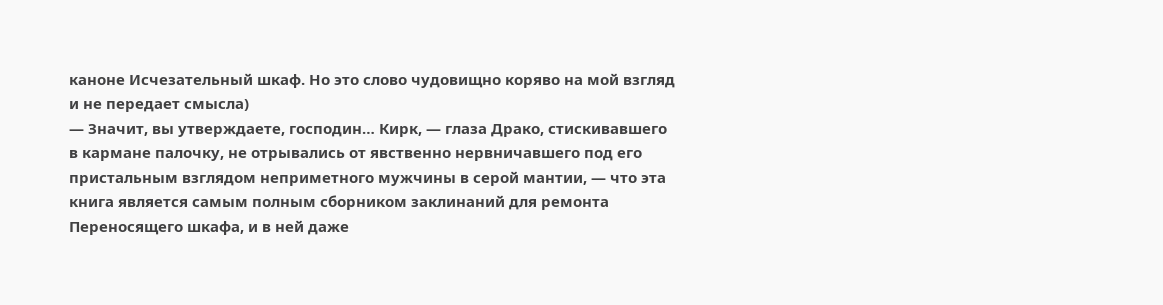каноне Исчезательный шкаф. Но это слово чудовищно коряво на мой взгляд и не передает смысла)
— Значит, вы утверждаете, господин… Кирк, — глаза Драко, стискивавшего в кармане палочку, не отрывались от явственно нервничавшего под его пристальным взглядом неприметного мужчины в серой мантии, — что эта книга является самым полным сборником заклинаний для ремонта Переносящего шкафа, и в ней даже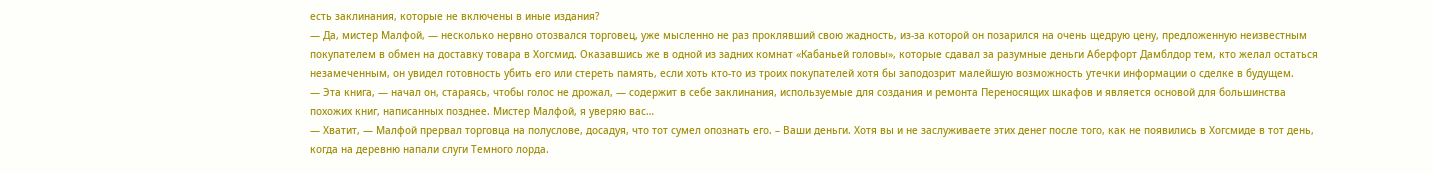есть заклинания, которые не включены в иные издания?
— Да, мистер Малфой, — несколько нервно отозвался торговец, уже мысленно не раз проклявший свою жадность, из-за которой он позарился на очень щедрую цену, предложенную неизвестным покупателем в обмен на доставку товара в Хогсмид. Оказавшись же в одной из задних комнат «Кабаньей головы», которые сдавал за разумные деньги Аберфорт Дамблдор тем, кто желал остаться незамеченным, он увидел готовность убить его или стереть память, если хоть кто-то из троих покупателей хотя бы заподозрит малейшую возможность утечки информации о сделке в будущем.
— Эта книга, — начал он, стараясь, чтобы голос не дрожал, — содержит в себе заклинания, используемые для создания и ремонта Переносящих шкафов и является основой для большинства похожих книг, написанных позднее. Мистер Малфой, я уверяю вас…
— Хватит, — Малфой прервал торговца на полуслове, досадуя, что тот сумел опознать его. – Ваши деньги. Хотя вы и не заслуживаете этих денег после того, как не появились в Хогсмиде в тот день, когда на деревню напали слуги Темного лорда.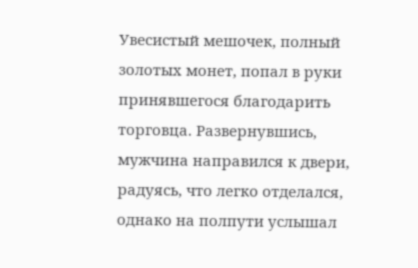Увесистый мешочек, полный золотых монет, попал в руки принявшегося благодарить торговца. Развернувшись, мужчина направился к двери, радуясь, что легко отделался, однако на полпути услышал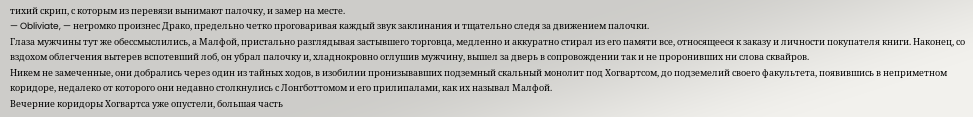тихий скрип, с которым из перевязи вынимают палочку, и замер на месте.
— Obliviate, — негромко произнес Драко, предельно четко проговаривая каждый звук заклинания и тщательно следя за движением палочки.
Глаза мужчины тут же обессмыслились, а Малфой, пристально разглядывая застывшего торговца, медленно и аккуратно стирал из его памяти все, относящееся к заказу и личности покупателя книги. Наконец, со вздохом облегчения вытерев вспотевший лоб, он убрал палочку и, хладнокровно оглушив мужчину, вышел за дверь в сопровождении так и не проронивших ни слова сквайров.
Никем не замеченные, они добрались через один из тайных ходов, в изобилии пронизывавших подземный скальный монолит под Хогвартсом, до подземелий своего факультета, появившись в неприметном коридоре, недалеко от которого они недавно столкнулись с Лонгботтомом и его прилипалами, как их называл Малфой.
Вечерние коридоры Хогвартса уже опустели, большая часть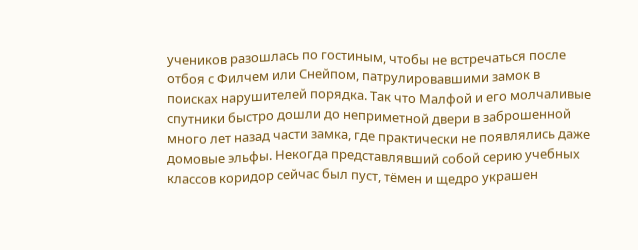учеников разошлась по гостиным, чтобы не встречаться после отбоя с Филчем или Снейпом, патрулировавшими замок в поисках нарушителей порядка. Так что Малфой и его молчаливые спутники быстро дошли до неприметной двери в заброшенной много лет назад части замка, где практически не появлялись даже домовые эльфы. Некогда представлявший собой серию учебных классов коридор сейчас был пуст, тёмен и щедро украшен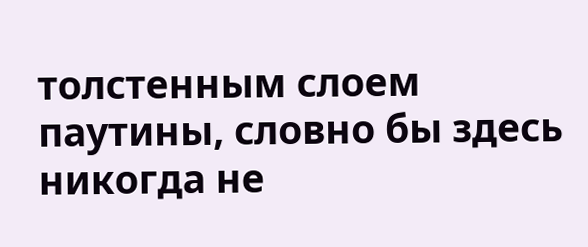толстенным слоем паутины, словно бы здесь никогда не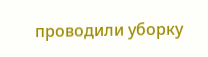проводили уборку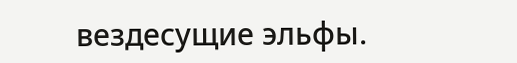вездесущие эльфы.